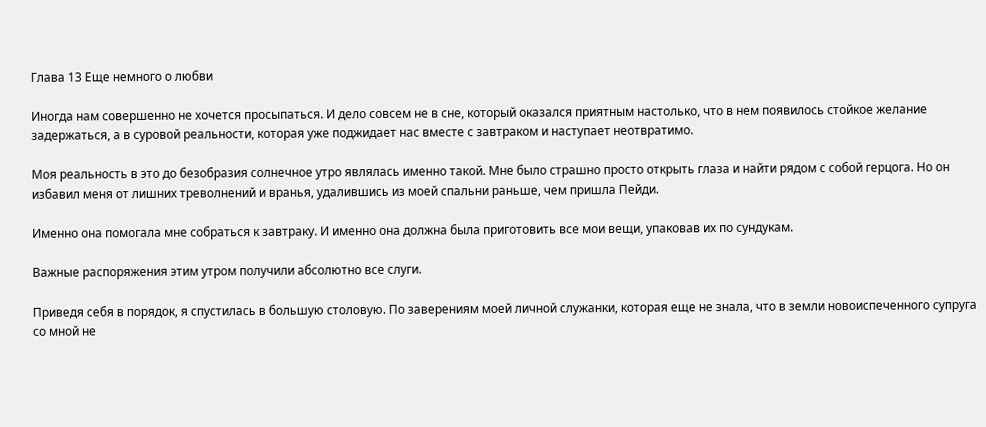Глава 13 Еще немного о любви

Иногда нам совершенно не хочется просыпаться. И дело совсем не в сне, который оказался приятным настолько, что в нем появилось стойкое желание задержаться, а в суровой реальности, которая уже поджидает нас вместе с завтраком и наступает неотвратимо.

Моя реальность в это до безобразия солнечное утро являлась именно такой. Мне было страшно просто открыть глаза и найти рядом с собой герцога. Но он избавил меня от лишних треволнений и вранья, удалившись из моей спальни раньше, чем пришла Пейди.

Именно она помогала мне собраться к завтраку. И именно она должна была приготовить все мои вещи, упаковав их по сундукам.

Важные распоряжения этим утром получили абсолютно все слуги.

Приведя себя в порядок, я спустилась в большую столовую. По заверениям моей личной служанки, которая еще не знала, что в земли новоиспеченного супруга со мной не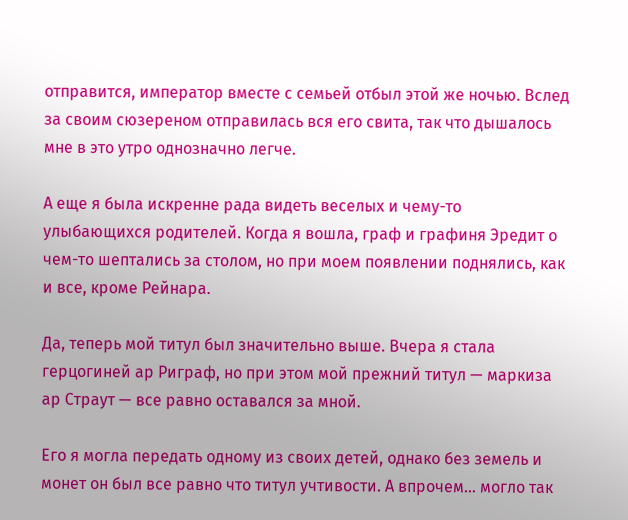отправится, император вместе с семьей отбыл этой же ночью. Вслед за своим сюзереном отправилась вся его свита, так что дышалось мне в это утро однозначно легче.

А еще я была искренне рада видеть веселых и чему-то улыбающихся родителей. Когда я вошла, граф и графиня Эредит о чем-то шептались за столом, но при моем появлении поднялись, как и все, кроме Рейнара.

Да, теперь мой титул был значительно выше. Вчера я стала герцогиней ар Риграф, но при этом мой прежний титул — маркиза ар Страут — все равно оставался за мной.

Его я могла передать одному из своих детей, однако без земель и монет он был все равно что титул учтивости. А впрочем… могло так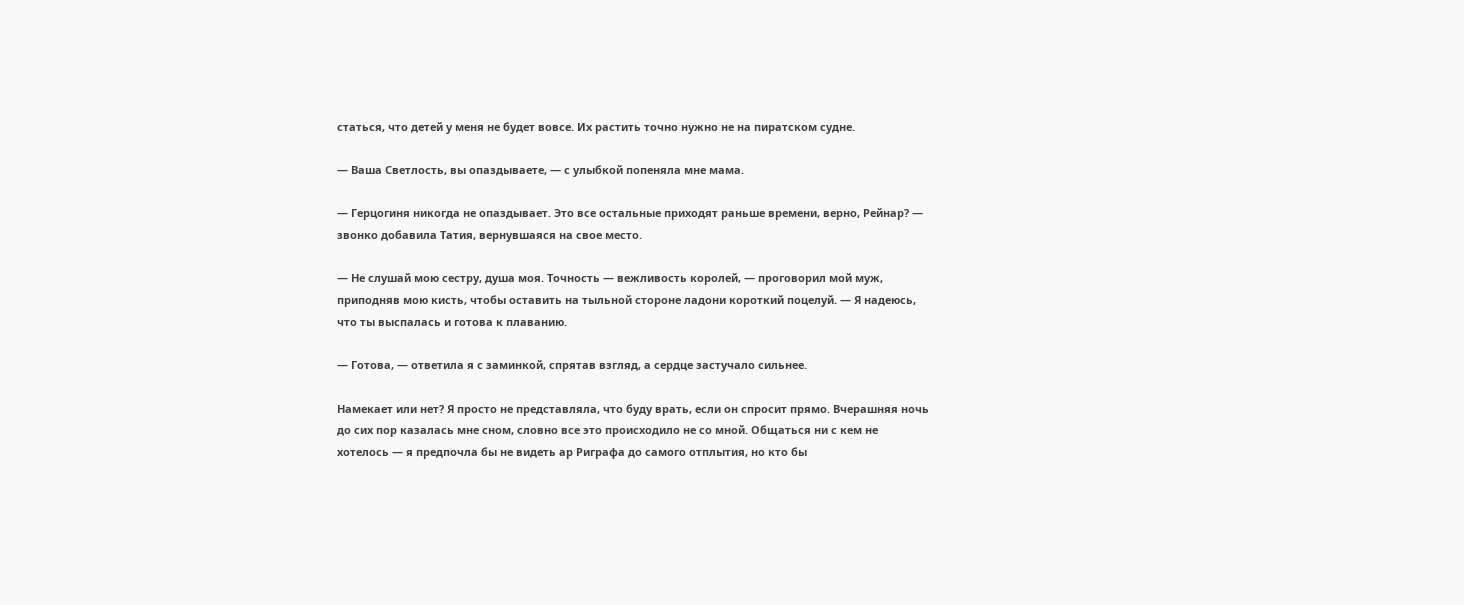статься, что детей у меня не будет вовсе. Их растить точно нужно не на пиратском судне.

— Ваша Светлость, вы опаздываете, — с улыбкой попеняла мне мама.

— Герцогиня никогда не опаздывает. Это все остальные приходят раньше времени, верно, Рейнар? — звонко добавила Татия, вернувшаяся на свое место.

— Не слушай мою сестру, душа моя. Точность — вежливость королей, — проговорил мой муж, приподняв мою кисть, чтобы оставить на тыльной стороне ладони короткий поцелуй. — Я надеюсь, что ты выспалась и готова к плаванию.

— Готова, — ответила я с заминкой, спрятав взгляд, а сердце застучало сильнее.

Намекает или нет? Я просто не представляла, что буду врать, если он спросит прямо. Вчерашняя ночь до сих пор казалась мне сном, словно все это происходило не со мной. Общаться ни с кем не хотелось — я предпочла бы не видеть ар Риграфа до самого отплытия, но кто бы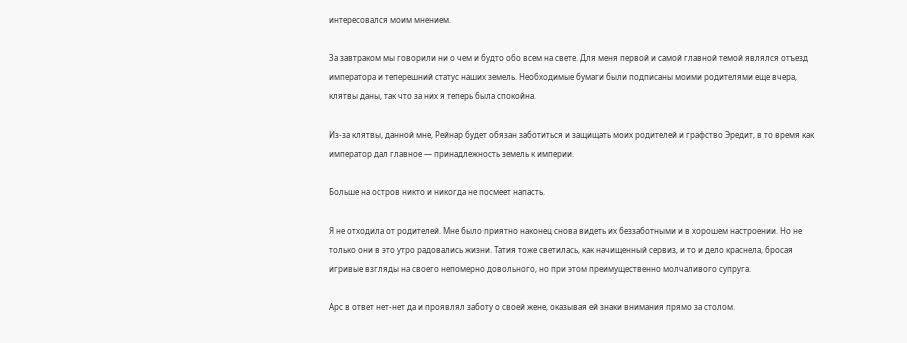интересовался моим мнением.

За завтраком мы говорили ни о чем и будто обо всем на свете. Для меня первой и самой главной темой являлся отъезд императора и теперешний статус наших земель. Необходимые бумаги были подписаны моими родителями еще вчера, клятвы даны, так что за них я теперь была спокойна.

Из-за клятвы, данной мне, Рейнар будет обязан заботиться и защищать моих родителей и графство Эредит, в то время как император дал главное — принадлежность земель к империи.

Больше на остров никто и никогда не посмеет напасть.

Я не отходила от родителей. Мне было приятно наконец снова видеть их беззаботными и в хорошем настроении. Но не только они в это утро радовались жизни. Татия тоже светилась, как начищенный сервиз, и то и дело краснела, бросая игривые взгляды на своего непомерно довольного, но при этом преимущественно молчаливого супруга.

Арс в ответ нет-нет да и проявлял заботу о своей жене, оказывая ей знаки внимания прямо за столом.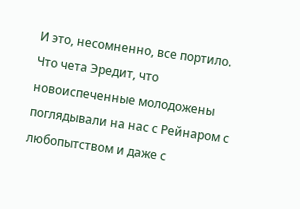И это, несомненно, все портило. Что чета Эредит, что новоиспеченные молодожены поглядывали на нас с Рейнаром с любопытством и даже с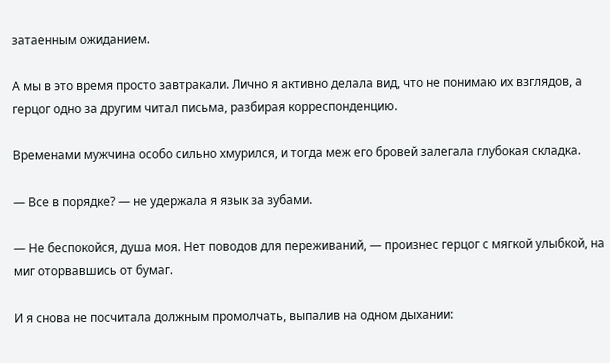затаенным ожиданием.

А мы в это время просто завтракали. Лично я активно делала вид, что не понимаю их взглядов, а герцог одно за другим читал письма, разбирая корреспонденцию.

Временами мужчина особо сильно хмурился, и тогда меж его бровей залегала глубокая складка.

— Все в порядке? — не удержала я язык за зубами.

— Не беспокойся, душа моя. Нет поводов для переживаний, — произнес герцог с мягкой улыбкой, на миг оторвавшись от бумаг.

И я снова не посчитала должным промолчать, выпалив на одном дыхании: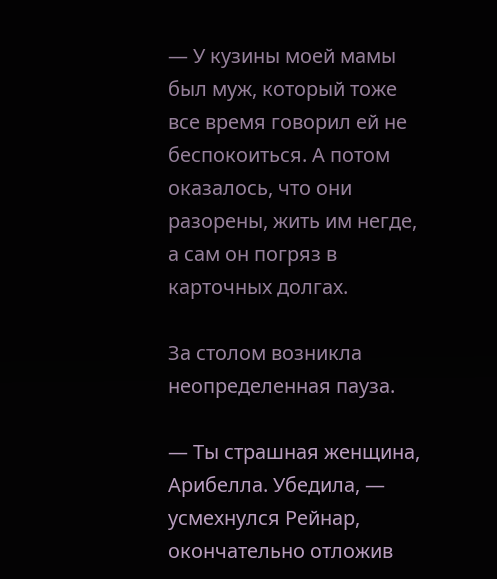— У кузины моей мамы был муж, который тоже все время говорил ей не беспокоиться. А потом оказалось, что они разорены, жить им негде, а сам он погряз в карточных долгах.

За столом возникла неопределенная пауза.

— Ты страшная женщина, Арибелла. Убедила, — усмехнулся Рейнар, окончательно отложив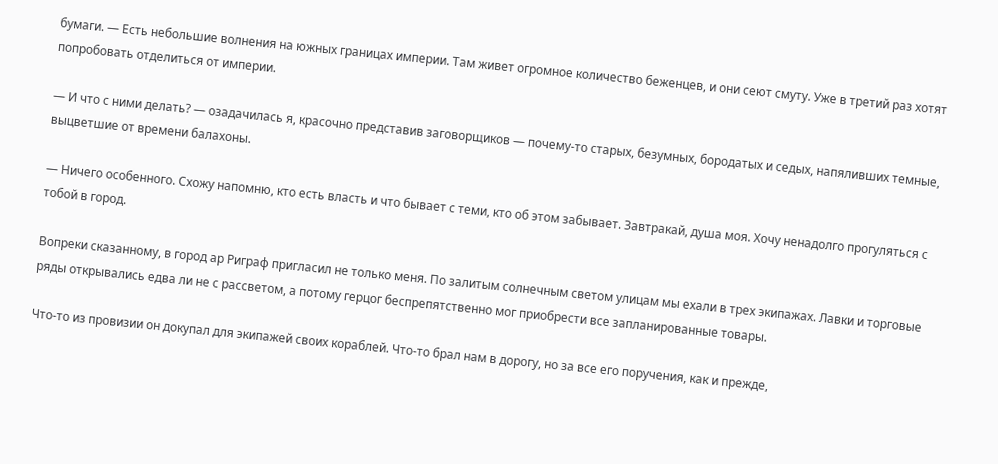бумаги. — Есть небольшие волнения на южных границах империи. Там живет огромное количество беженцев, и они сеют смуту. Уже в третий раз хотят попробовать отделиться от империи.

— И что с ними делать? — озадачилась я, красочно представив заговорщиков — почему-то старых, безумных, бородатых и седых, напяливших темные, выцветшие от времени балахоны.

— Ничего особенного. Схожу напомню, кто есть власть и что бывает с теми, кто об этом забывает. Завтракай, душа моя. Хочу ненадолго прогуляться с тобой в город.

Вопреки сказанному, в город ар Риграф пригласил не только меня. По залитым солнечным светом улицам мы ехали в трех экипажах. Лавки и торговые ряды открывались едва ли не с рассветом, а потому герцог беспрепятственно мог приобрести все запланированные товары.

Что-то из провизии он докупал для экипажей своих кораблей. Что-то брал нам в дорогу, но за все его поручения, как и прежде,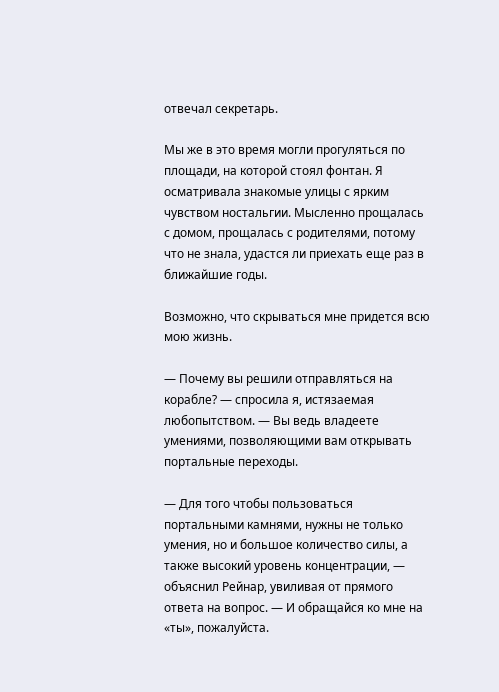отвечал секретарь.

Мы же в это время могли прогуляться по площади, на которой стоял фонтан. Я осматривала знакомые улицы с ярким чувством ностальгии. Мысленно прощалась с домом, прощалась с родителями, потому что не знала, удастся ли приехать еще раз в ближайшие годы.

Возможно, что скрываться мне придется всю мою жизнь.

— Почему вы решили отправляться на корабле? — спросила я, истязаемая любопытством. — Вы ведь владеете умениями, позволяющими вам открывать портальные переходы.

— Для того чтобы пользоваться портальными камнями, нужны не только умения, но и большое количество силы, а также высокий уровень концентрации, — объяснил Рейнар, увиливая от прямого ответа на вопрос. — И обращайся ко мне на «ты», пожалуйста.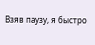Взяв паузу, я быстро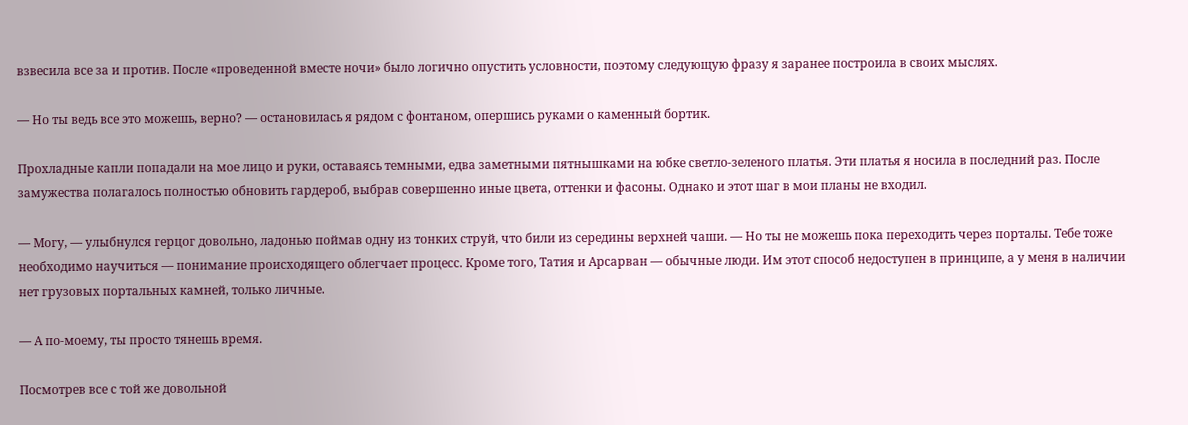взвесила все за и против. После «проведенной вместе ночи» было логично опустить условности, поэтому следующую фразу я заранее построила в своих мыслях.

— Но ты ведь все это можешь, верно? — остановилась я рядом с фонтаном, опершись руками о каменный бортик.

Прохладные капли попадали на мое лицо и руки, оставаясь темными, едва заметными пятнышками на юбке светло-зеленого платья. Эти платья я носила в последний раз. После замужества полагалось полностью обновить гардероб, выбрав совершенно иные цвета, оттенки и фасоны. Однако и этот шаг в мои планы не входил.

— Могу, — улыбнулся герцог довольно, ладонью поймав одну из тонких струй, что били из середины верхней чаши. — Но ты не можешь пока переходить через порталы. Тебе тоже необходимо научиться — понимание происходящего облегчает процесс. Кроме того, Татия и Арсарван — обычные люди. Им этот способ недоступен в принципе, а у меня в наличии нет грузовых портальных камней, только личные.

— А по-моему, ты просто тянешь время.

Посмотрев все с той же довольной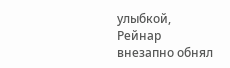улыбкой, Рейнар внезапно обнял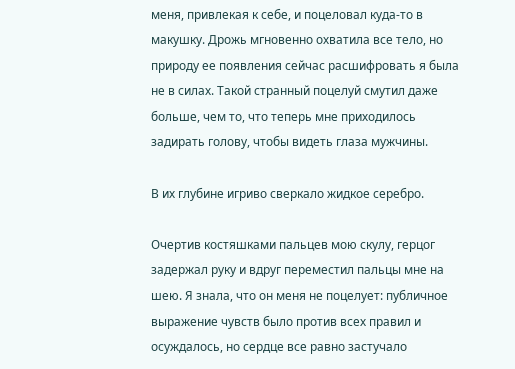меня, привлекая к себе, и поцеловал куда-то в макушку. Дрожь мгновенно охватила все тело, но природу ее появления сейчас расшифровать я была не в силах. Такой странный поцелуй смутил даже больше, чем то, что теперь мне приходилось задирать голову, чтобы видеть глаза мужчины.

В их глубине игриво сверкало жидкое серебро.

Очертив костяшками пальцев мою скулу, герцог задержал руку и вдруг переместил пальцы мне на шею. Я знала, что он меня не поцелует: публичное выражение чувств было против всех правил и осуждалось, но сердце все равно застучало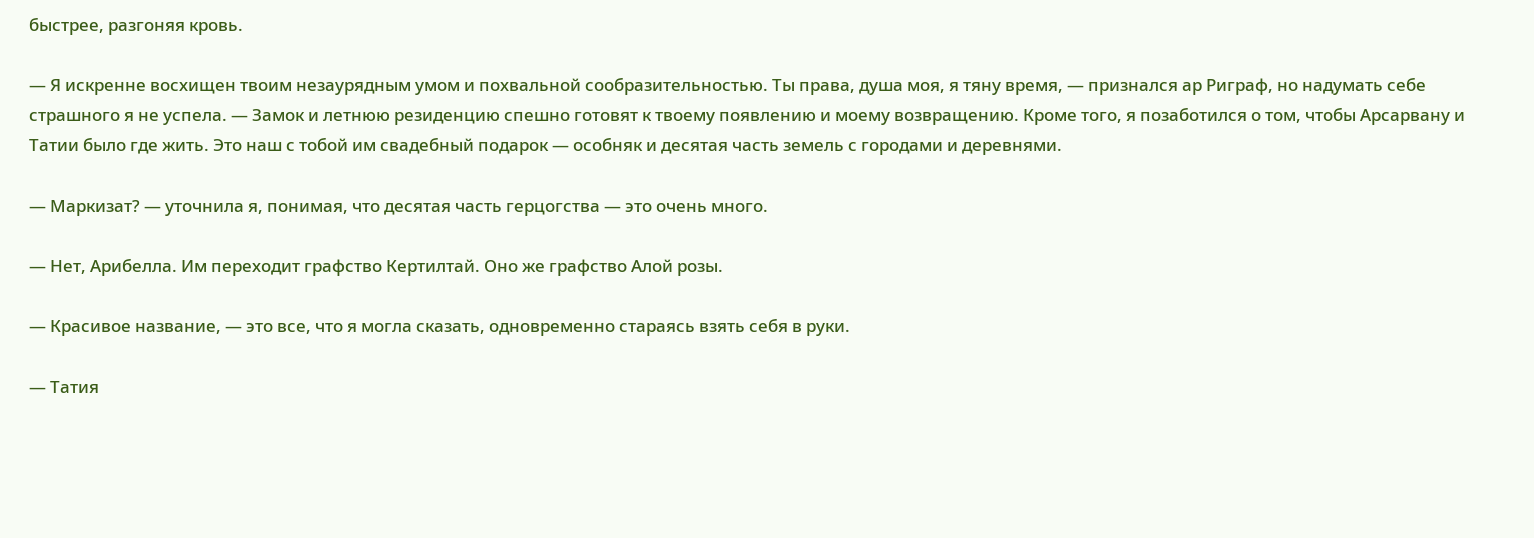быстрее, разгоняя кровь.

— Я искренне восхищен твоим незаурядным умом и похвальной сообразительностью. Ты права, душа моя, я тяну время, — признался ар Риграф, но надумать себе страшного я не успела. — Замок и летнюю резиденцию спешно готовят к твоему появлению и моему возвращению. Кроме того, я позаботился о том, чтобы Арсарвану и Татии было где жить. Это наш с тобой им свадебный подарок — особняк и десятая часть земель с городами и деревнями.

— Маркизат? — уточнила я, понимая, что десятая часть герцогства — это очень много.

— Нет, Арибелла. Им переходит графство Кертилтай. Оно же графство Алой розы.

— Красивое название, — это все, что я могла сказать, одновременно стараясь взять себя в руки.

— Татия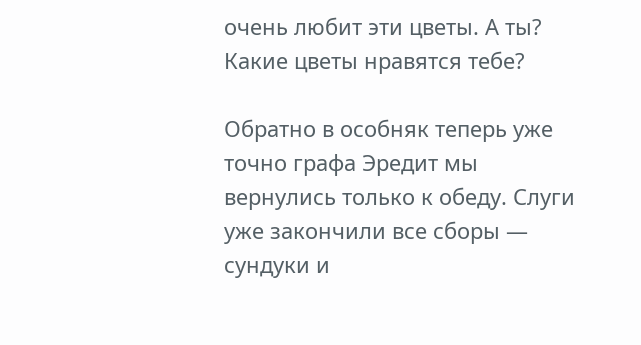очень любит эти цветы. А ты? Какие цветы нравятся тебе?

Обратно в особняк теперь уже точно графа Эредит мы вернулись только к обеду. Слуги уже закончили все сборы — сундуки и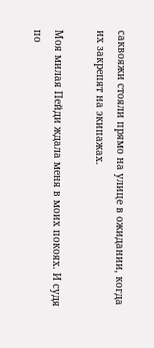саквояжи стояли прямо на улице в ожидании, когда их закрепят на экипажах.

Моя милая Пейди ждала меня в моих покоях. И судя по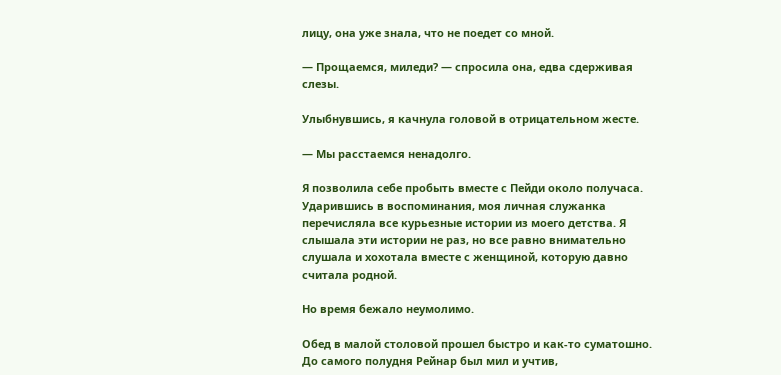лицу, она уже знала, что не поедет со мной.

— Прощаемся, миледи? — спросила она, едва сдерживая слезы.

Улыбнувшись, я качнула головой в отрицательном жесте.

— Мы расстаемся ненадолго.

Я позволила себе пробыть вместе с Пейди около получаса. Ударившись в воспоминания, моя личная служанка перечисляла все курьезные истории из моего детства. Я слышала эти истории не раз, но все равно внимательно слушала и хохотала вместе с женщиной, которую давно считала родной.

Но время бежало неумолимо.

Обед в малой столовой прошел быстро и как-то суматошно. До самого полудня Рейнар был мил и учтив,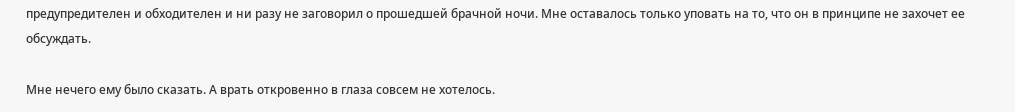предупредителен и обходителен и ни разу не заговорил о прошедшей брачной ночи. Мне оставалось только уповать на то, что он в принципе не захочет ее обсуждать.

Мне нечего ему было сказать. А врать откровенно в глаза совсем не хотелось.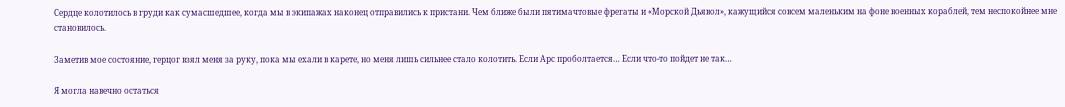Сердце колотилось в груди как сумасшедшее, когда мы в экипажах наконец отправились к пристани. Чем ближе были пятимачтовые фрегаты и «Морской Дьявол», кажущийся совсем маленьким на фоне военных кораблей, тем неспокойнее мне становилось.

Заметив мое состояние, герцог взял меня за руку, пока мы ехали в карете, но меня лишь сильнее стало колотить. Если Арс проболтается… Если что-то пойдет не так…

Я могла навечно остаться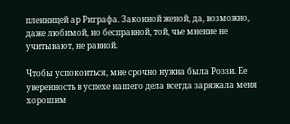пленницей ар Риграфа. Законной женой, да, возможно, даже любимой, но бесправной, той, чье мнение не учитывают, не равной.

Чтобы успокоиться, мне срочно нужна была Роззи. Ее уверенность в успехе нашего дела всегда заряжала меня хорошим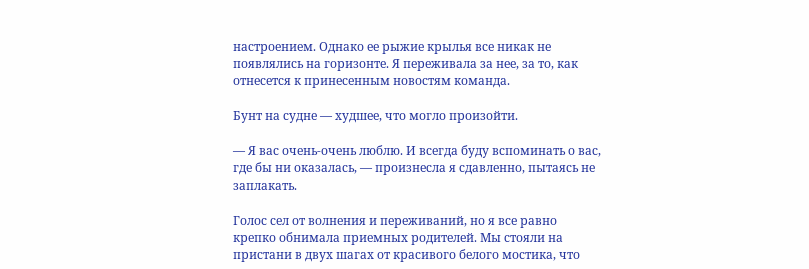настроением. Однако ее рыжие крылья все никак не появлялись на горизонте. Я переживала за нее, за то, как отнесется к принесенным новостям команда.

Бунт на судне — худшее, что могло произойти.

— Я вас очень-очень люблю. И всегда буду вспоминать о вас, где бы ни оказалась, — произнесла я сдавленно, пытаясь не заплакать.

Голос сел от волнения и переживаний, но я все равно крепко обнимала приемных родителей. Мы стояли на пристани в двух шагах от красивого белого мостика, что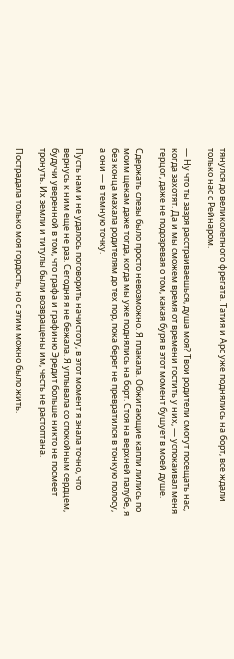тянулся до великолепного фрегата. Татия и Арс уже поднялись на борт, все ждали только нас с Рейнаром.

— Ну что ты зазря расстраиваешься, душа моя? Твои родители смогут посещать нас, когда захотят. Да и мы сможем время от времени гостить у них, — успокаивал меня герцог, даже не подозревая о том, какая буря в этот момент бушует в моей душе.

Сдержать слезы было просто невозможно. Я плакала. Обжигающие капли лились по моим щекам даже тогда, когда мы уже поднялись на борт. Стоя на верхней палубе, я без конца махала родителям до тех пор, пока берег не превратился в тонкую полосу, а они — в темную точку.

Пусть нам и не удалось поговорить начистоту, в этот момент я знала точно, что вернусь к ним еще не раз. Сегодня я не бежала. Я уплывала со спокойным сердцем, будучи уверенной в том, что графа и графиню Эредит больше никто не посмеет тронуть. Их земли и титулы были возвращены им, честь не растоптана.

Пострадала только моя гордость, но с этим можно было жить.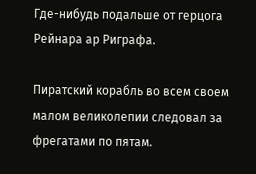Где-нибудь подальше от герцога Рейнара ар Риграфа.

Пиратский корабль во всем своем малом великолепии следовал за фрегатами по пятам.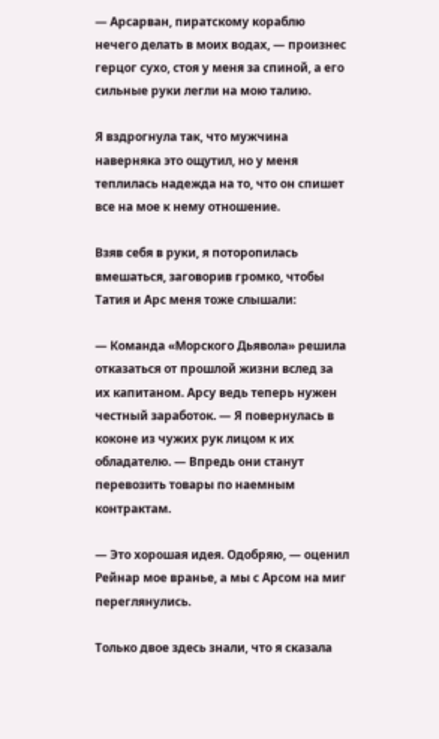— Арсарван, пиратскому кораблю нечего делать в моих водах, — произнес герцог сухо, стоя у меня за спиной, а его сильные руки легли на мою талию.

Я вздрогнула так, что мужчина наверняка это ощутил, но у меня теплилась надежда на то, что он спишет все на мое к нему отношение.

Взяв себя в руки, я поторопилась вмешаться, заговорив громко, чтобы Татия и Арс меня тоже слышали:

— Команда «Морского Дьявола» решила отказаться от прошлой жизни вслед за их капитаном. Арсу ведь теперь нужен честный заработок. — Я повернулась в коконе из чужих рук лицом к их обладателю. — Впредь они станут перевозить товары по наемным контрактам.

— Это хорошая идея. Одобряю, — оценил Рейнар мое вранье, а мы с Арсом на миг переглянулись.

Только двое здесь знали, что я сказала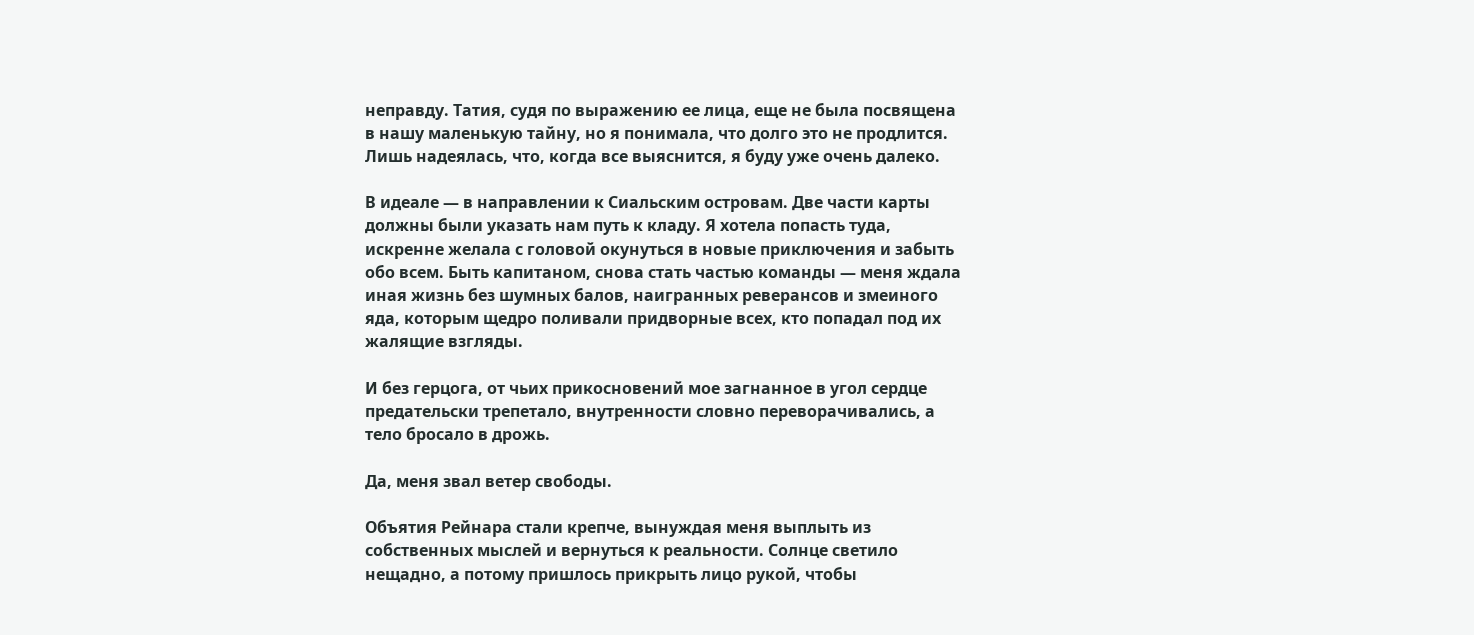неправду. Татия, судя по выражению ее лица, еще не была посвящена в нашу маленькую тайну, но я понимала, что долго это не продлится. Лишь надеялась, что, когда все выяснится, я буду уже очень далеко.

В идеале — в направлении к Сиальским островам. Две части карты должны были указать нам путь к кладу. Я хотела попасть туда, искренне желала с головой окунуться в новые приключения и забыть обо всем. Быть капитаном, снова стать частью команды — меня ждала иная жизнь без шумных балов, наигранных реверансов и змеиного яда, которым щедро поливали придворные всех, кто попадал под их жалящие взгляды.

И без герцога, от чьих прикосновений мое загнанное в угол сердце предательски трепетало, внутренности словно переворачивались, а тело бросало в дрожь.

Да, меня звал ветер свободы.

Объятия Рейнара стали крепче, вынуждая меня выплыть из собственных мыслей и вернуться к реальности. Солнце светило нещадно, а потому пришлось прикрыть лицо рукой, чтобы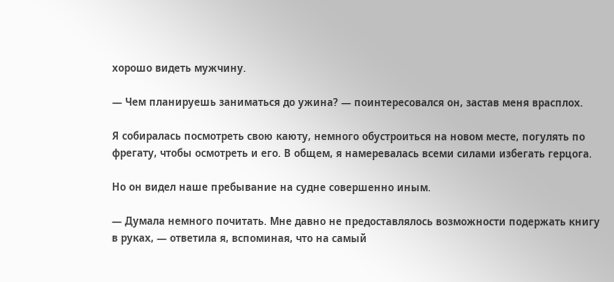хорошо видеть мужчину.

— Чем планируешь заниматься до ужина? — поинтересовался он, застав меня врасплох.

Я собиралась посмотреть свою каюту, немного обустроиться на новом месте, погулять по фрегату, чтобы осмотреть и его. В общем, я намеревалась всеми силами избегать герцога.

Но он видел наше пребывание на судне совершенно иным.

— Думала немного почитать. Мне давно не предоставлялось возможности подержать книгу в руках, — ответила я, вспоминая, что на самый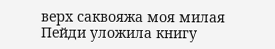верх саквояжа моя милая Пейди уложила книгу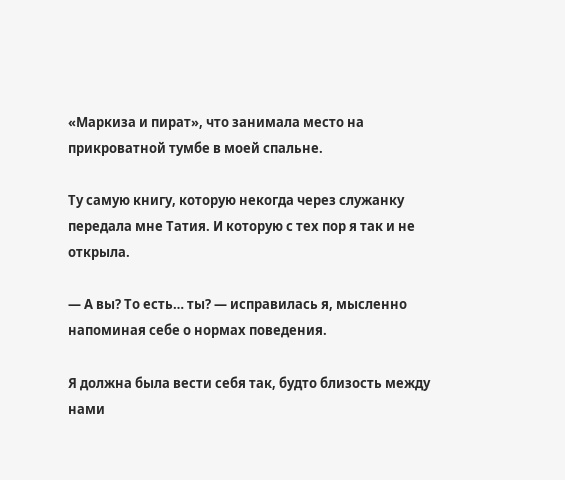«Маркиза и пират», что занимала место на прикроватной тумбе в моей спальне.

Ту самую книгу, которую некогда через служанку передала мне Татия. И которую с тех пор я так и не открыла.

— А вы? То есть… ты? — исправилась я, мысленно напоминая себе о нормах поведения.

Я должна была вести себя так, будто близость между нами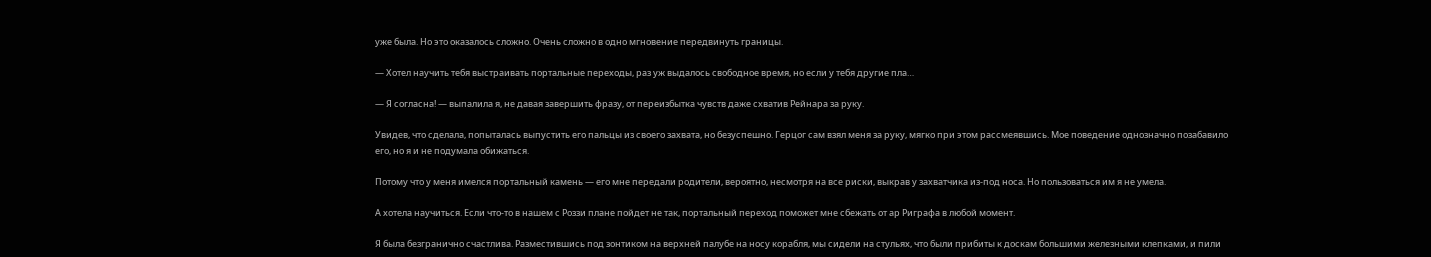уже была. Но это оказалось сложно. Очень сложно в одно мгновение передвинуть границы.

— Хотел научить тебя выстраивать портальные переходы, раз уж выдалось свободное время, но если у тебя другие пла…

— Я согласна! — выпалила я, не давая завершить фразу, от переизбытка чувств даже схватив Рейнара за руку.

Увидев, что сделала, попыталась выпустить его пальцы из своего захвата, но безуспешно. Герцог сам взял меня за руку, мягко при этом рассмеявшись. Мое поведение однозначно позабавило его, но я и не подумала обижаться.

Потому что у меня имелся портальный камень — его мне передали родители, вероятно, несмотря на все риски, выкрав у захватчика из-под носа. Но пользоваться им я не умела.

А хотела научиться. Если что-то в нашем с Роззи плане пойдет не так, портальный переход поможет мне сбежать от ар Риграфа в любой момент.

Я была безгранично счастлива. Разместившись под зонтиком на верхней палубе на носу корабля, мы сидели на стульях, что были прибиты к доскам большими железными клепками, и пили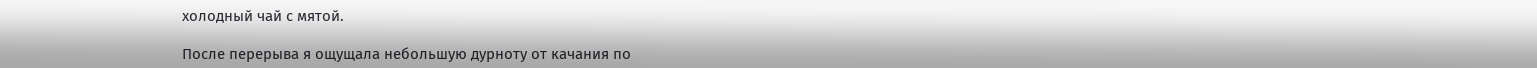холодный чай с мятой.

После перерыва я ощущала небольшую дурноту от качания по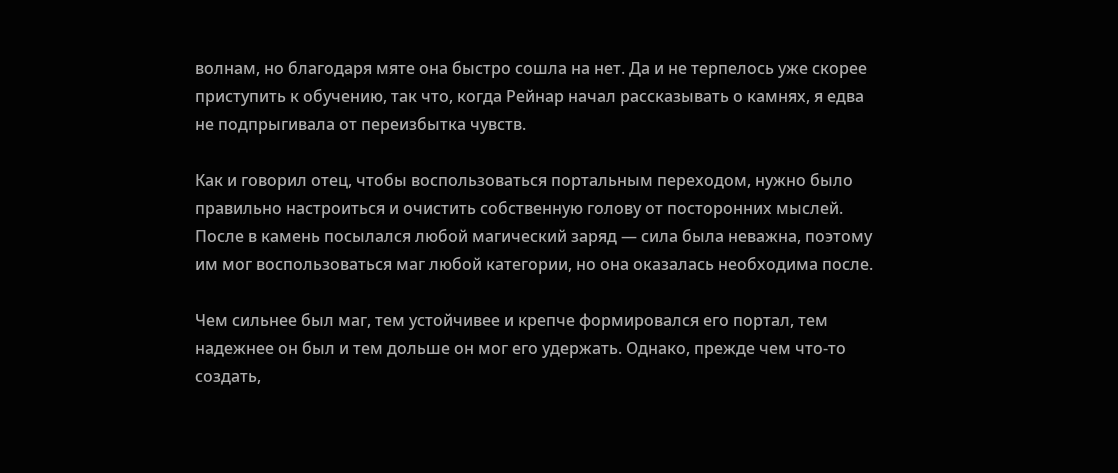волнам, но благодаря мяте она быстро сошла на нет. Да и не терпелось уже скорее приступить к обучению, так что, когда Рейнар начал рассказывать о камнях, я едва не подпрыгивала от переизбытка чувств.

Как и говорил отец, чтобы воспользоваться портальным переходом, нужно было правильно настроиться и очистить собственную голову от посторонних мыслей. После в камень посылался любой магический заряд — сила была неважна, поэтому им мог воспользоваться маг любой категории, но она оказалась необходима после.

Чем сильнее был маг, тем устойчивее и крепче формировался его портал, тем надежнее он был и тем дольше он мог его удержать. Однако, прежде чем что-то создать,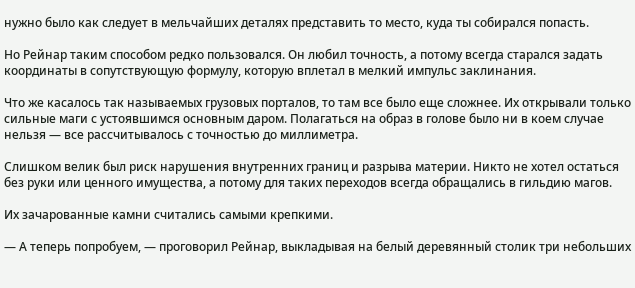нужно было как следует в мельчайших деталях представить то место, куда ты собирался попасть.

Но Рейнар таким способом редко пользовался. Он любил точность, а потому всегда старался задать координаты в сопутствующую формулу, которую вплетал в мелкий импульс заклинания.

Что же касалось так называемых грузовых порталов, то там все было еще сложнее. Их открывали только сильные маги с устоявшимся основным даром. Полагаться на образ в голове было ни в коем случае нельзя — все рассчитывалось с точностью до миллиметра.

Слишком велик был риск нарушения внутренних границ и разрыва материи. Никто не хотел остаться без руки или ценного имущества, а потому для таких переходов всегда обращались в гильдию магов.

Их зачарованные камни считались самыми крепкими.

— А теперь попробуем, — проговорил Рейнар, выкладывая на белый деревянный столик три небольших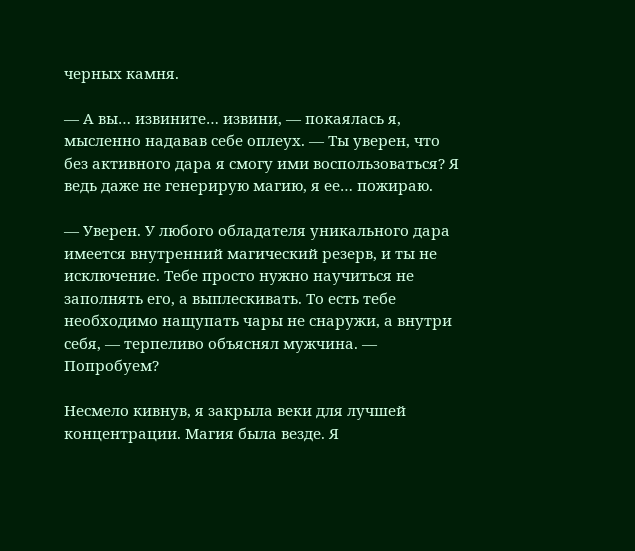черных камня.

— А вы… извините… извини, — покаялась я, мысленно надавав себе оплеух. — Ты уверен, что без активного дара я смогу ими воспользоваться? Я ведь даже не генерирую магию, я ее… пожираю.

— Уверен. У любого обладателя уникального дара имеется внутренний магический резерв, и ты не исключение. Тебе просто нужно научиться не заполнять его, а выплескивать. То есть тебе необходимо нащупать чары не снаружи, а внутри себя, — терпеливо объяснял мужчина. — Попробуем?

Несмело кивнув, я закрыла веки для лучшей концентрации. Магия была везде. Я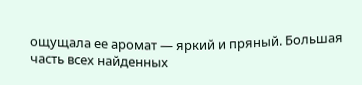ощущала ее аромат — яркий и пряный. Большая часть всех найденных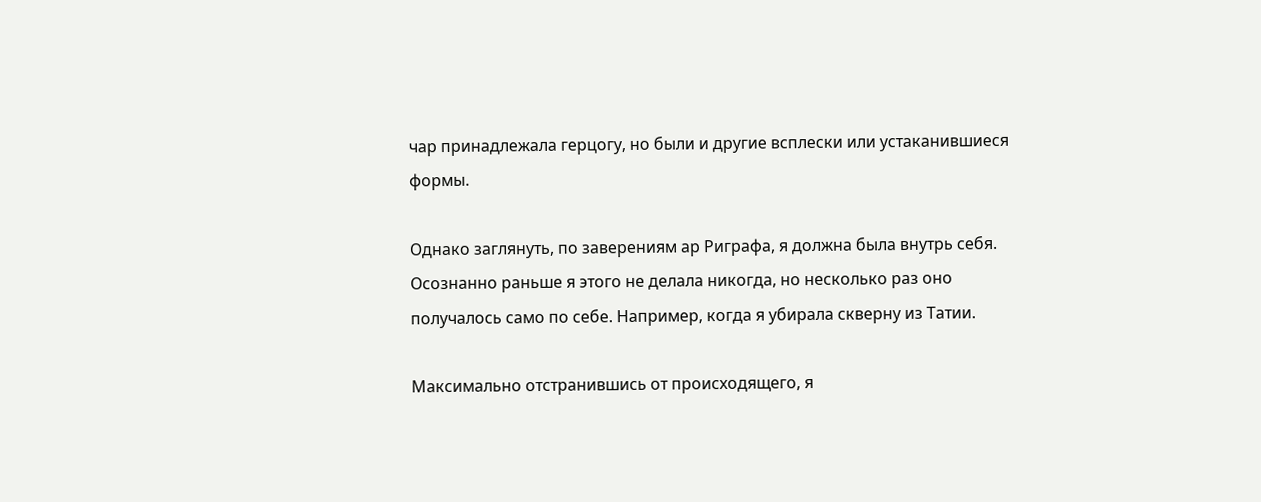чар принадлежала герцогу, но были и другие всплески или устаканившиеся формы.

Однако заглянуть, по заверениям ар Риграфа, я должна была внутрь себя. Осознанно раньше я этого не делала никогда, но несколько раз оно получалось само по себе. Например, когда я убирала скверну из Татии.

Максимально отстранившись от происходящего, я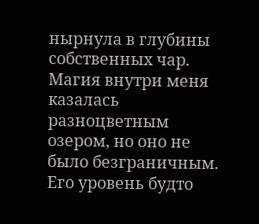нырнула в глубины собственных чар. Магия внутри меня казалась разноцветным озером, но оно не было безграничным. Его уровень будто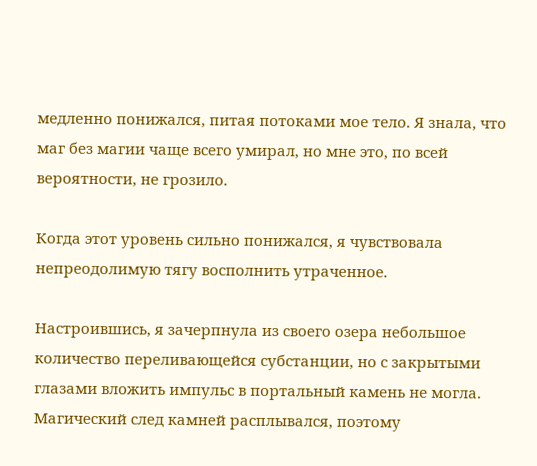медленно понижался, питая потоками мое тело. Я знала, что маг без магии чаще всего умирал, но мне это, по всей вероятности, не грозило.

Когда этот уровень сильно понижался, я чувствовала непреодолимую тягу восполнить утраченное.

Настроившись, я зачерпнула из своего озера небольшое количество переливающейся субстанции, но с закрытыми глазами вложить импульс в портальный камень не могла. Магический след камней расплывался, поэтому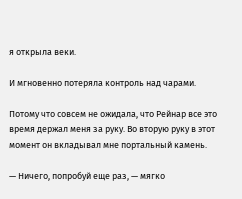я открыла веки.

И мгновенно потеряла контроль над чарами.

Потому что совсем не ожидала, что Рейнар все это время держал меня за руку. Во вторую руку в этот момент он вкладывал мне портальный камень.

— Ничего, попробуй еще раз, — мягко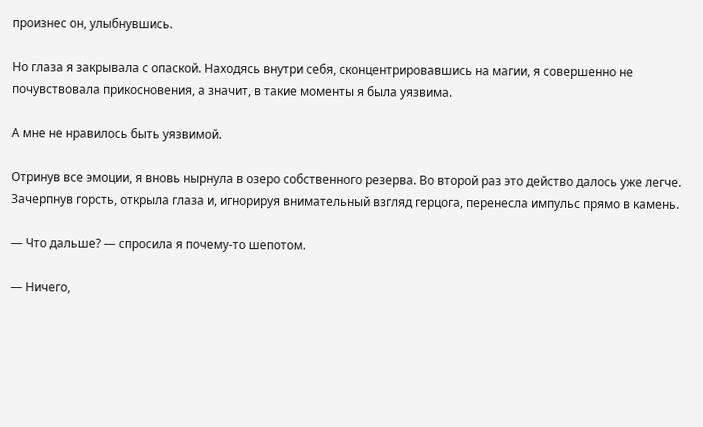произнес он, улыбнувшись.

Но глаза я закрывала с опаской. Находясь внутри себя, сконцентрировавшись на магии, я совершенно не почувствовала прикосновения, а значит, в такие моменты я была уязвима.

А мне не нравилось быть уязвимой.

Отринув все эмоции, я вновь нырнула в озеро собственного резерва. Во второй раз это действо далось уже легче. Зачерпнув горсть, открыла глаза и, игнорируя внимательный взгляд герцога, перенесла импульс прямо в камень.

— Что дальше? — спросила я почему-то шепотом.

— Ничего,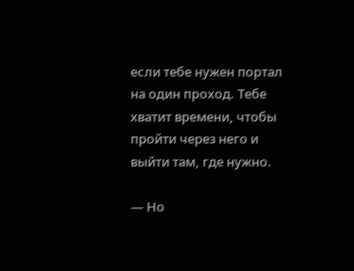если тебе нужен портал на один проход. Тебе хватит времени, чтобы пройти через него и выйти там, где нужно.

— Но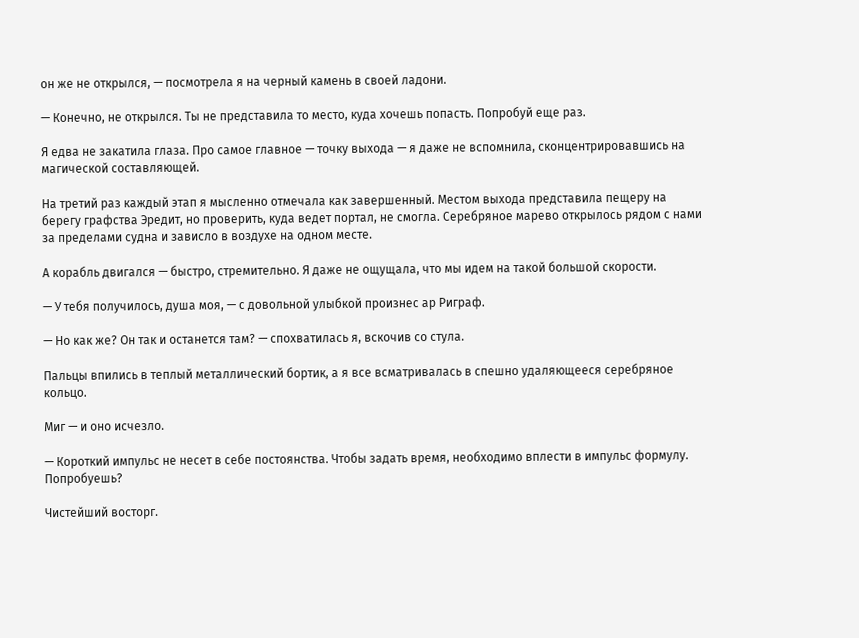он же не открылся, — посмотрела я на черный камень в своей ладони.

— Конечно, не открылся. Ты не представила то место, куда хочешь попасть. Попробуй еще раз.

Я едва не закатила глаза. Про самое главное — точку выхода — я даже не вспомнила, сконцентрировавшись на магической составляющей.

На третий раз каждый этап я мысленно отмечала как завершенный. Местом выхода представила пещеру на берегу графства Эредит, но проверить, куда ведет портал, не смогла. Серебряное марево открылось рядом с нами за пределами судна и зависло в воздухе на одном месте.

А корабль двигался — быстро, стремительно. Я даже не ощущала, что мы идем на такой большой скорости.

— У тебя получилось, душа моя, — с довольной улыбкой произнес ар Риграф.

— Но как же? Он так и останется там? — спохватилась я, вскочив со стула.

Пальцы впились в теплый металлический бортик, а я все всматривалась в спешно удаляющееся серебряное кольцо.

Миг — и оно исчезло.

— Короткий импульс не несет в себе постоянства. Чтобы задать время, необходимо вплести в импульс формулу. Попробуешь?

Чистейший восторг.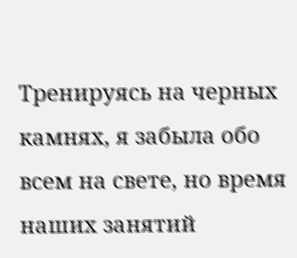Тренируясь на черных камнях, я забыла обо всем на свете, но время наших занятий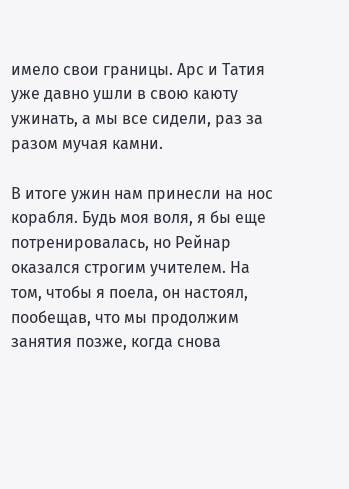имело свои границы. Арс и Татия уже давно ушли в свою каюту ужинать, а мы все сидели, раз за разом мучая камни.

В итоге ужин нам принесли на нос корабля. Будь моя воля, я бы еще потренировалась, но Рейнар оказался строгим учителем. На том, чтобы я поела, он настоял, пообещав, что мы продолжим занятия позже, когда снова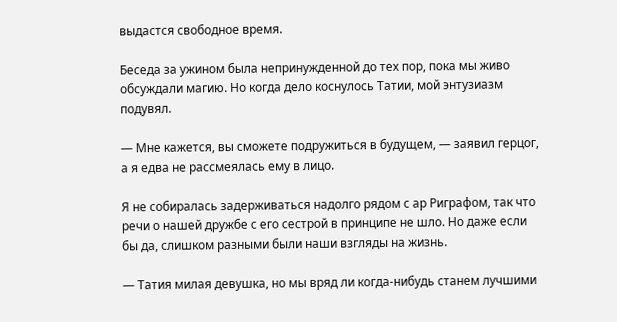выдастся свободное время.

Беседа за ужином была непринужденной до тех пор, пока мы живо обсуждали магию. Но когда дело коснулось Татии, мой энтузиазм подувял.

— Мне кажется, вы сможете подружиться в будущем, — заявил герцог, а я едва не рассмеялась ему в лицо.

Я не собиралась задерживаться надолго рядом с ар Риграфом, так что речи о нашей дружбе с его сестрой в принципе не шло. Но даже если бы да, слишком разными были наши взгляды на жизнь.

— Татия милая девушка, но мы вряд ли когда-нибудь станем лучшими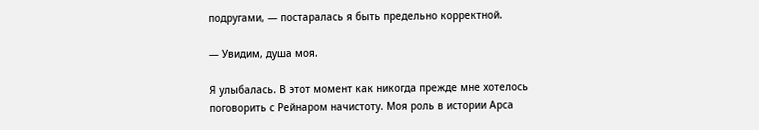подругами, — постаралась я быть предельно корректной.

— Увидим, душа моя.

Я улыбалась. В этот момент как никогда прежде мне хотелось поговорить с Рейнаром начистоту. Моя роль в истории Арса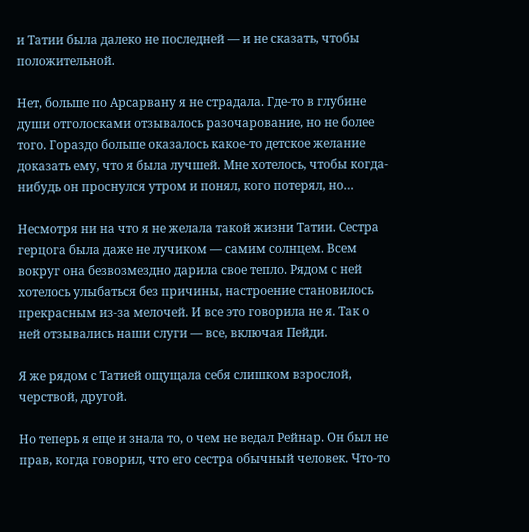и Татии была далеко не последней — и не сказать, чтобы положительной.

Нет, больше по Арсарвану я не страдала. Где-то в глубине души отголосками отзывалось разочарование, но не более того. Гораздо больше оказалось какое-то детское желание доказать ему, что я была лучшей. Мне хотелось, чтобы когда-нибудь он проснулся утром и понял, кого потерял, но…

Несмотря ни на что я не желала такой жизни Татии. Сестра герцога была даже не лучиком — самим солнцем. Всем вокруг она безвозмездно дарила свое тепло. Рядом с ней хотелось улыбаться без причины, настроение становилось прекрасным из-за мелочей. И все это говорила не я. Так о ней отзывались наши слуги — все, включая Пейди.

Я же рядом с Татией ощущала себя слишком взрослой, черствой, другой.

Но теперь я еще и знала то, о чем не ведал Рейнар. Он был не прав, когда говорил, что его сестра обычный человек. Что-то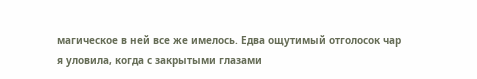магическое в ней все же имелось. Едва ощутимый отголосок чар я уловила, когда с закрытыми глазами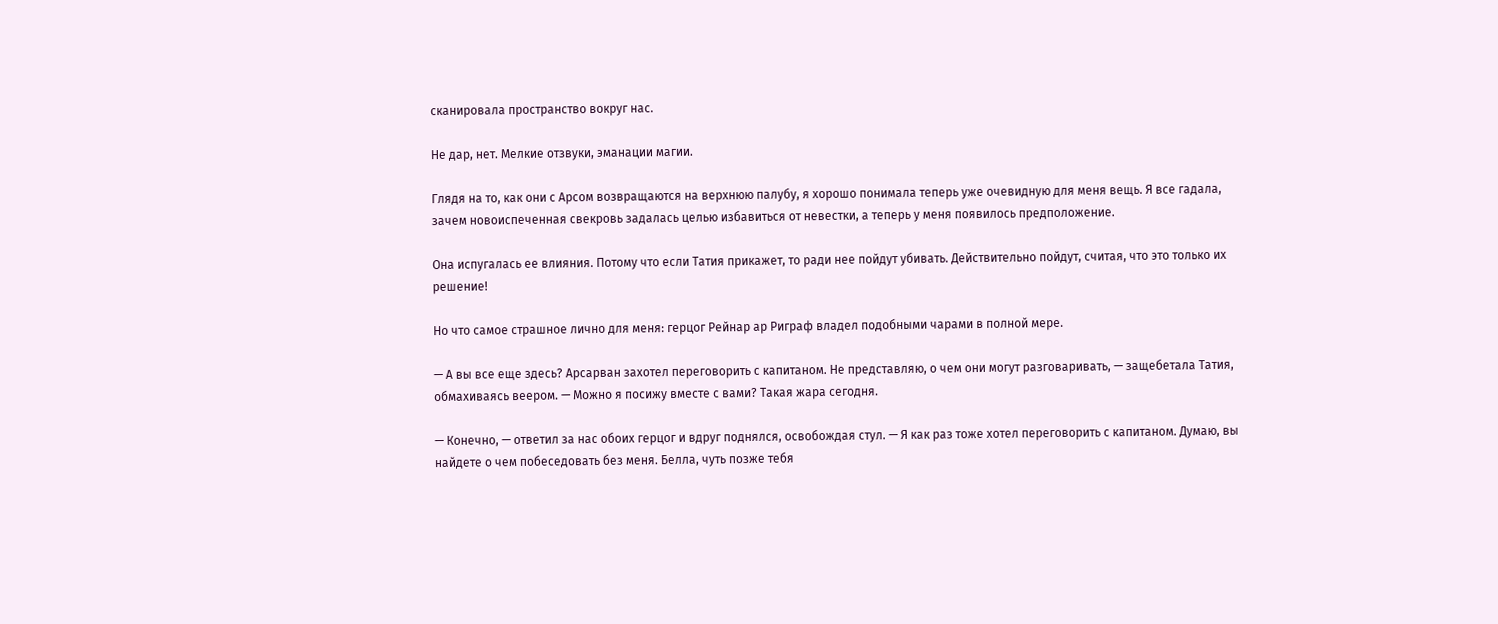сканировала пространство вокруг нас.

Не дар, нет. Мелкие отзвуки, эманации магии.

Глядя на то, как они с Арсом возвращаются на верхнюю палубу, я хорошо понимала теперь уже очевидную для меня вещь. Я все гадала, зачем новоиспеченная свекровь задалась целью избавиться от невестки, а теперь у меня появилось предположение.

Она испугалась ее влияния. Потому что если Татия прикажет, то ради нее пойдут убивать. Действительно пойдут, считая, что это только их решение!

Но что самое страшное лично для меня: герцог Рейнар ар Риграф владел подобными чарами в полной мере.

— А вы все еще здесь? Арсарван захотел переговорить с капитаном. Не представляю, о чем они могут разговаривать, — защебетала Татия, обмахиваясь веером. — Можно я посижу вместе с вами? Такая жара сегодня.

— Конечно, — ответил за нас обоих герцог и вдруг поднялся, освобождая стул. — Я как раз тоже хотел переговорить с капитаном. Думаю, вы найдете о чем побеседовать без меня. Белла, чуть позже тебя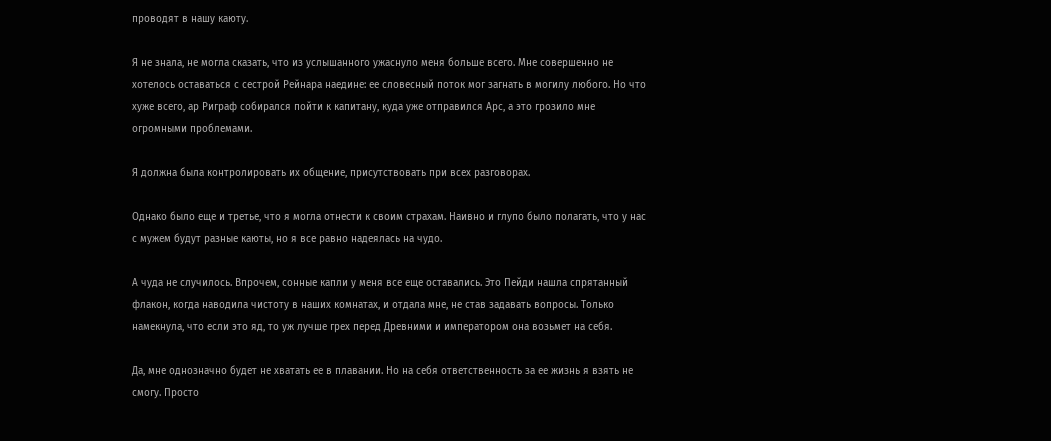проводят в нашу каюту.

Я не знала, не могла сказать, что из услышанного ужаснуло меня больше всего. Мне совершенно не хотелось оставаться с сестрой Рейнара наедине: ее словесный поток мог загнать в могилу любого. Но что хуже всего, ар Риграф собирался пойти к капитану, куда уже отправился Арс, а это грозило мне огромными проблемами.

Я должна была контролировать их общение, присутствовать при всех разговорах.

Однако было еще и третье, что я могла отнести к своим страхам. Наивно и глупо было полагать, что у нас с мужем будут разные каюты, но я все равно надеялась на чудо.

А чуда не случилось. Впрочем, сонные капли у меня все еще оставались. Это Пейди нашла спрятанный флакон, когда наводила чистоту в наших комнатах, и отдала мне, не став задавать вопросы. Только намекнула, что если это яд, то уж лучше грех перед Древними и императором она возьмет на себя.

Да, мне однозначно будет не хватать ее в плавании. Но на себя ответственность за ее жизнь я взять не смогу. Просто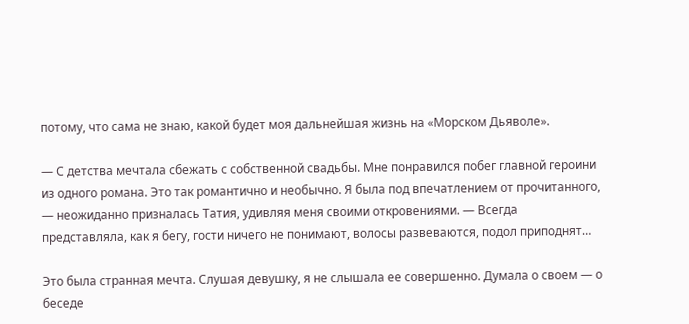потому, что сама не знаю, какой будет моя дальнейшая жизнь на «Морском Дьяволе».

— С детства мечтала сбежать с собственной свадьбы. Мне понравился побег главной героини из одного романа. Это так романтично и необычно. Я была под впечатлением от прочитанного, — неожиданно призналась Татия, удивляя меня своими откровениями. — Всегда представляла, как я бегу, гости ничего не понимают, волосы развеваются, подол приподнят…

Это была странная мечта. Слушая девушку, я не слышала ее совершенно. Думала о своем — о беседе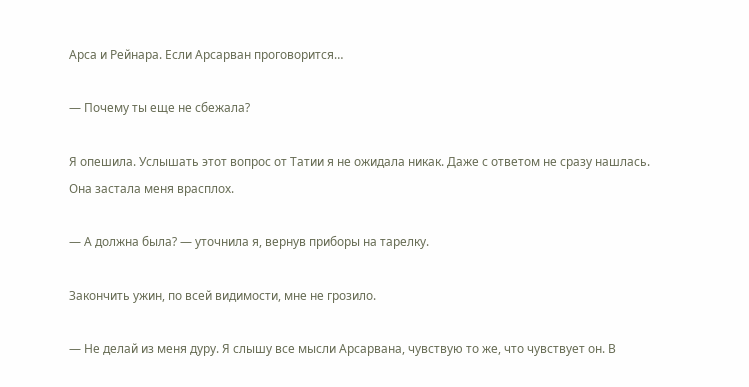Арса и Рейнара. Если Арсарван проговорится…

— Почему ты еще не сбежала?

Я опешила. Услышать этот вопрос от Татии я не ожидала никак. Даже с ответом не сразу нашлась. Она застала меня врасплох.

— А должна была? — уточнила я, вернув приборы на тарелку.

Закончить ужин, по всей видимости, мне не грозило.

— Не делай из меня дуру. Я слышу все мысли Арсарвана, чувствую то же, что чувствует он. В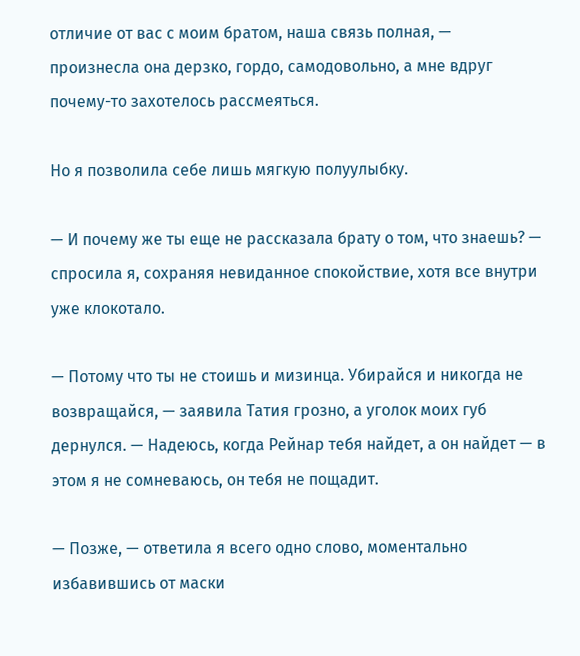отличие от вас с моим братом, наша связь полная, — произнесла она дерзко, гордо, самодовольно, а мне вдруг почему-то захотелось рассмеяться.

Но я позволила себе лишь мягкую полуулыбку.

— И почему же ты еще не рассказала брату о том, что знаешь? — спросила я, сохраняя невиданное спокойствие, хотя все внутри уже клокотало.

— Потому что ты не стоишь и мизинца. Убирайся и никогда не возвращайся, — заявила Татия грозно, а уголок моих губ дернулся. — Надеюсь, когда Рейнар тебя найдет, а он найдет — в этом я не сомневаюсь, он тебя не пощадит.

— Позже, — ответила я всего одно слово, моментально избавившись от маски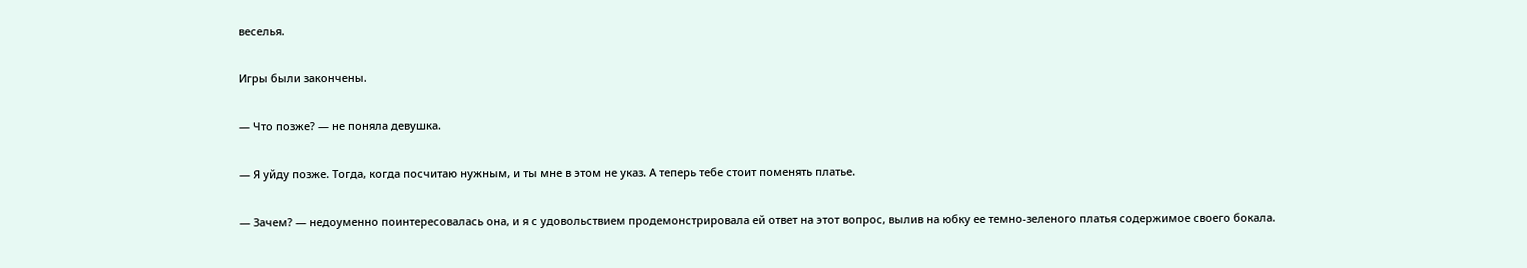веселья.

Игры были закончены.

— Что позже? — не поняла девушка.

— Я уйду позже. Тогда, когда посчитаю нужным, и ты мне в этом не указ. А теперь тебе стоит поменять платье.

— Зачем? — недоуменно поинтересовалась она, и я с удовольствием продемонстрировала ей ответ на этот вопрос, вылив на юбку ее темно-зеленого платья содержимое своего бокала.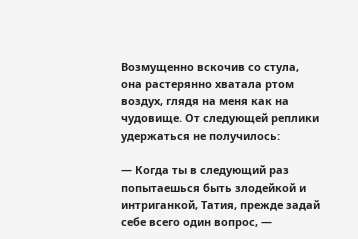Возмущенно вскочив со стула, она растерянно хватала ртом воздух, глядя на меня как на чудовище. От следующей реплики удержаться не получилось:

— Когда ты в следующий раз попытаешься быть злодейкой и интриганкой, Татия, прежде задай себе всего один вопрос, —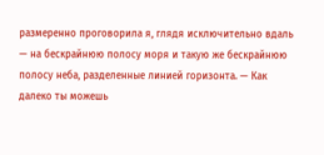размеренно проговорила я, глядя исключительно вдаль — на бескрайнюю полосу моря и такую же бескрайнюю полосу неба, разделенные линией горизонта. — Как далеко ты можешь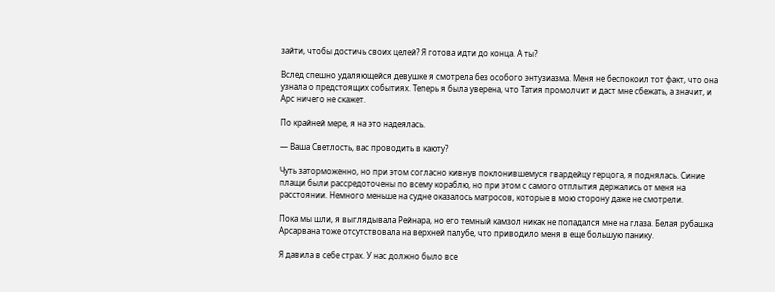зайти, чтобы достичь своих целей? Я готова идти до конца. А ты?

Вслед спешно удаляющейся девушке я смотрела без особого энтузиазма. Меня не беспокоил тот факт, что она узнала о предстоящих событиях. Теперь я была уверена, что Татия промолчит и даст мне сбежать, а значит, и Арс ничего не скажет.

По крайней мере, я на это надеялась.

— Ваша Светлость, вас проводить в каюту?

Чуть заторможенно, но при этом согласно кивнув поклонившемуся гвардейцу герцога, я поднялась. Синие плащи были рассредоточены по всему кораблю, но при этом с самого отплытия держались от меня на расстоянии. Немного меньше на судне оказалось матросов, которые в мою сторону даже не смотрели.

Пока мы шли, я выглядывала Рейнара, но его темный камзол никак не попадался мне на глаза. Белая рубашка Арсарвана тоже отсутствовала на верхней палубе, что приводило меня в еще большую панику.

Я давила в себе страх. У нас должно было все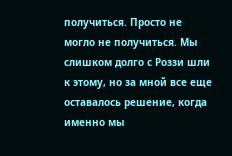получиться. Просто не могло не получиться. Мы слишком долго с Роззи шли к этому, но за мной все еще оставалось решение, когда именно мы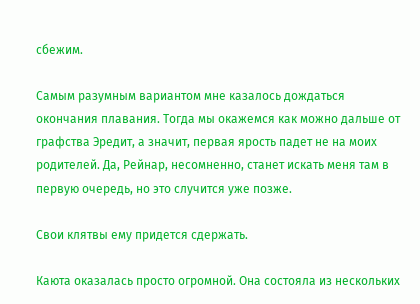сбежим.

Самым разумным вариантом мне казалось дождаться окончания плавания. Тогда мы окажемся как можно дальше от графства Эредит, а значит, первая ярость падет не на моих родителей. Да, Рейнар, несомненно, станет искать меня там в первую очередь, но это случится уже позже.

Свои клятвы ему придется сдержать.

Каюта оказалась просто огромной. Она состояла из нескольких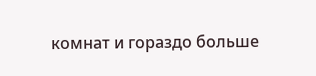комнат и гораздо больше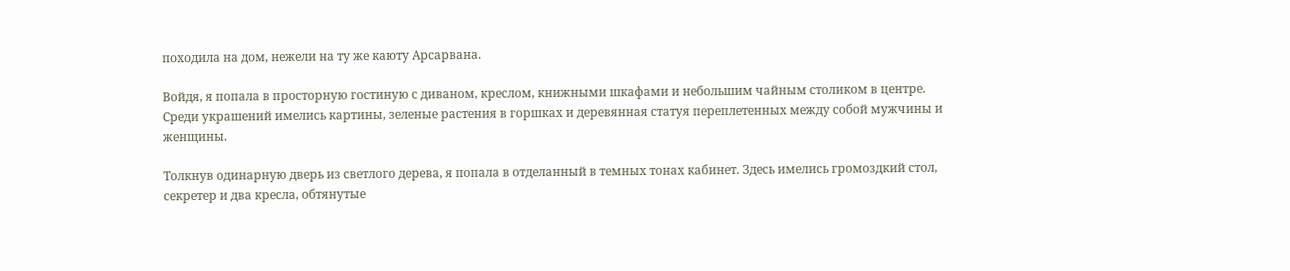походила на дом, нежели на ту же каюту Арсарвана.

Войдя, я попала в просторную гостиную с диваном, креслом, книжными шкафами и небольшим чайным столиком в центре. Среди украшений имелись картины, зеленые растения в горшках и деревянная статуя переплетенных между собой мужчины и женщины.

Толкнув одинарную дверь из светлого дерева, я попала в отделанный в темных тонах кабинет. Здесь имелись громоздкий стол, секретер и два кресла, обтянутые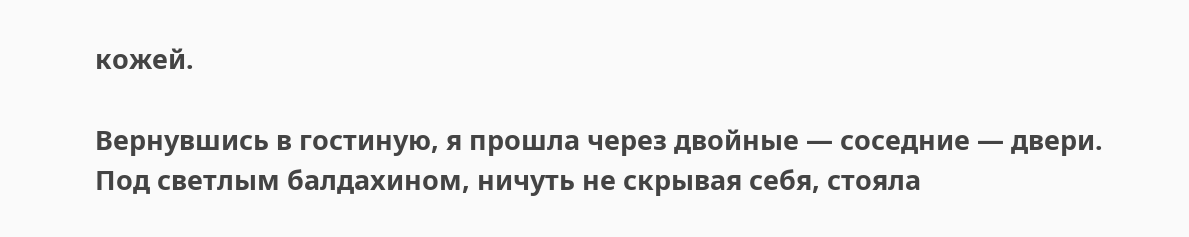кожей.

Вернувшись в гостиную, я прошла через двойные — соседние — двери. Под светлым балдахином, ничуть не скрывая себя, стояла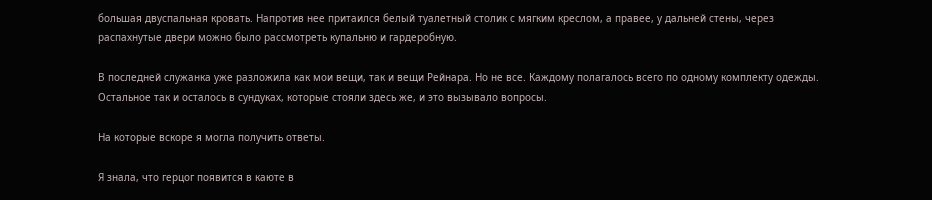большая двуспальная кровать. Напротив нее притаился белый туалетный столик с мягким креслом, а правее, у дальней стены, через распахнутые двери можно было рассмотреть купальню и гардеробную.

В последней служанка уже разложила как мои вещи, так и вещи Рейнара. Но не все. Каждому полагалось всего по одному комплекту одежды. Остальное так и осталось в сундуках, которые стояли здесь же, и это вызывало вопросы.

На которые вскоре я могла получить ответы.

Я знала, что герцог появится в каюте в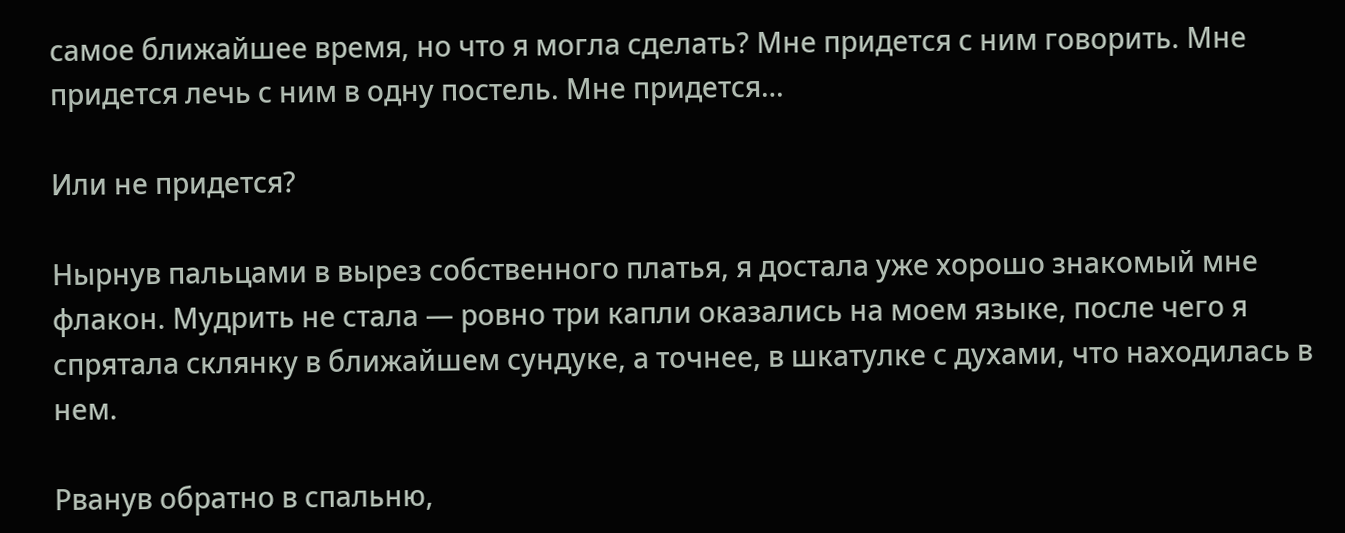самое ближайшее время, но что я могла сделать? Мне придется с ним говорить. Мне придется лечь с ним в одну постель. Мне придется…

Или не придется?

Нырнув пальцами в вырез собственного платья, я достала уже хорошо знакомый мне флакон. Мудрить не стала — ровно три капли оказались на моем языке, после чего я спрятала склянку в ближайшем сундуке, а точнее, в шкатулке с духами, что находилась в нем.

Рванув обратно в спальню,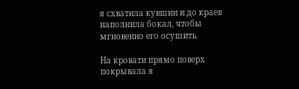я схватила кувшин и до краев наполнила бокал, чтобы мгновенно его осушить.

На кровати прямо поверх покрывала я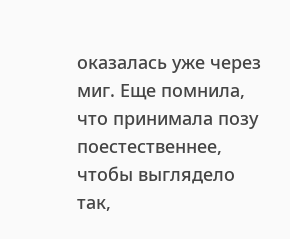оказалась уже через миг. Еще помнила, что принимала позу поестественнее, чтобы выглядело так,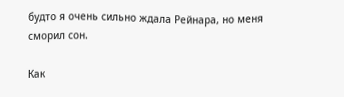будто я очень сильно ждала Рейнара, но меня сморил сон.

Как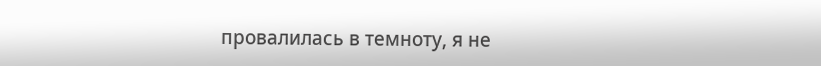провалилась в темноту, я не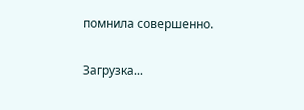помнила совершенно.

Загрузка...